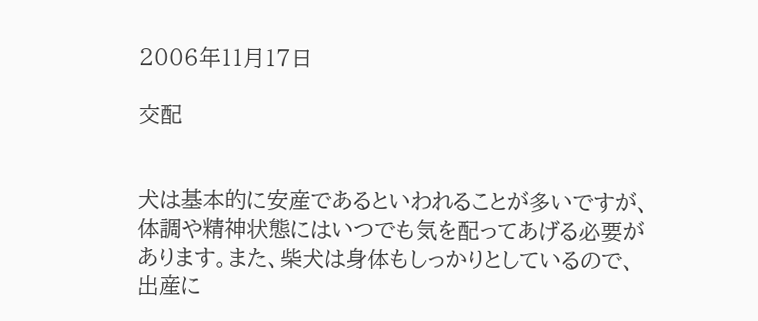2006年11月17日

交配


犬は基本的に安産であるといわれることが多いですが、体調や精神状態にはいつでも気を配ってあげる必要があります。また、柴犬は身体もしっかりとしているので、出産に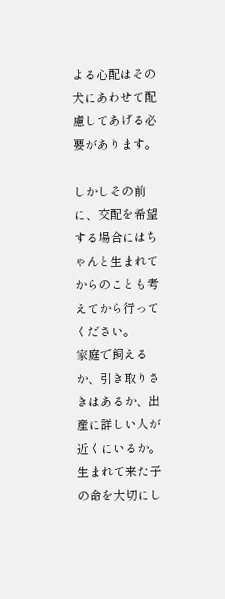よる心配はその犬にあわせて配慮してあげる必要があります。

しかしその前に、交配を希望する場合にはちゃんと生まれてからのことも考えてから行ってください。
家庭で飼えるか、引き取りさきはあるか、出産に詳しい人が近くにいるか。生まれて来た子の命を大切にし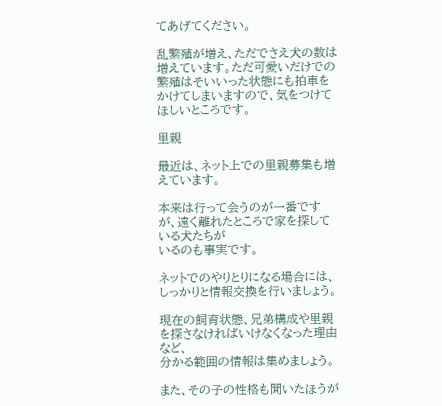てあげてください。

乱繁殖が増え、ただでさえ犬の数は増えています。ただ可愛いだけでの繁殖はそいいった状態にも拍車をかけてしまいますので、気をつけてほしいところです。

里親

最近は、ネット上での里親募集も増えています。

本来は行って会うのが一番ですが、遠く離れたところで家を探している犬たちが
いるのも事実です。

ネットでのやりとりになる場合には、しっかりと情報交換を行いましょう。

現在の飼育状態、兄弟構成や里親を探さなければいけなくなった理由など、
分かる範囲の情報は集めましょう。

また、その子の性格も聞いたほうが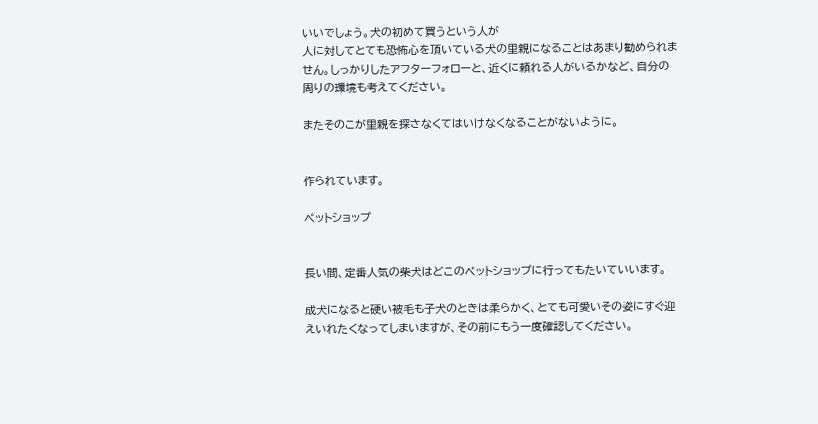いいでしょう。犬の初めて買うという人が
人に対してとても恐怖心を頂いている犬の里親になることはあまり勧められま
せん。しっかりしたアフターフォローと、近くに頼れる人がいるかなど、自分の
周りの環境も考えてください。

またそのこが里親を探さなくてはいけなくなることがないように。


作られています。

ペットショップ


長い間、定番人気の柴犬はどこのペットショップに行ってもたいていいます。

成犬になると硬い被毛も子犬のときは柔らかく、とても可愛いその姿にすぐ迎えいれたくなってしまいますが、その前にもう一度確認してください。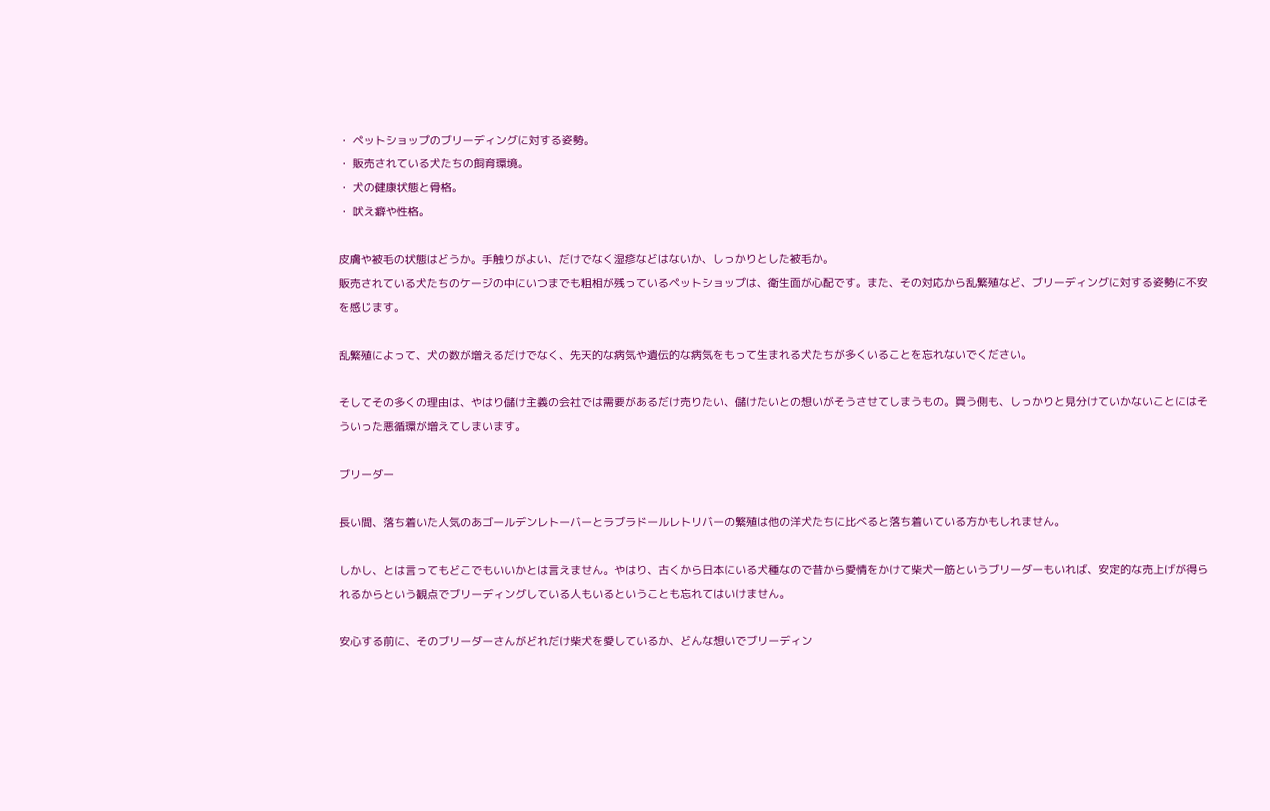・ ペットショップのブリーディングに対する姿勢。
・ 販売されている犬たちの飼育環境。
・ 犬の健康状態と骨格。
・ 吠え癖や性格。

皮膚や被毛の状態はどうか。手触りがよい、だけでなく湿疹などはないか、しっかりとした被毛か。
販売されている犬たちのケージの中にいつまでも粗相が残っているペットショップは、衛生面が心配です。また、その対応から乱繁殖など、ブリーディングに対する姿勢に不安を感じます。

乱繁殖によって、犬の数が増えるだけでなく、先天的な病気や遺伝的な病気をもって生まれる犬たちが多くいることを忘れないでください。

そしてその多くの理由は、やはり儲け主義の会社では需要があるだけ売りたい、儲けたいとの想いがそうさせてしまうもの。買う側も、しっかりと見分けていかないことにはそういった悪循環が増えてしまいます。

ブリーダー

長い間、落ち着いた人気のあゴールデンレトーバーとラブラドールレトリバーの繁殖は他の洋犬たちに比べると落ち着いている方かもしれません。

しかし、とは言ってもどこでもいいかとは言えません。やはり、古くから日本にいる犬種なので昔から愛情をかけて柴犬一筋というブリーダーもいれば、安定的な売上げが得られるからという観点でブリーディングしている人もいるということも忘れてはいけません。

安心する前に、そのブリーダーさんがどれだけ柴犬を愛しているか、どんな想いでブリーディン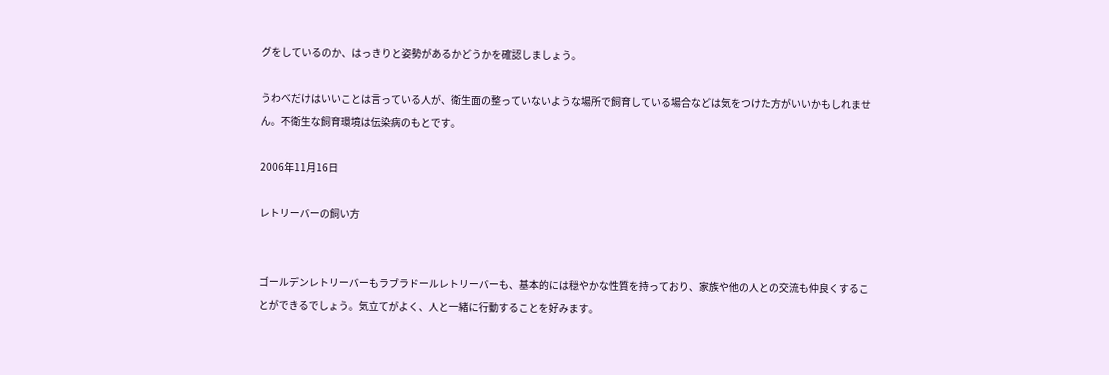グをしているのか、はっきりと姿勢があるかどうかを確認しましょう。

うわべだけはいいことは言っている人が、衛生面の整っていないような場所で飼育している場合などは気をつけた方がいいかもしれません。不衛生な飼育環境は伝染病のもとです。

2006年11月16日

レトリーバーの飼い方


ゴールデンレトリーバーもラブラドールレトリーバーも、基本的には穏やかな性質を持っており、家族や他の人との交流も仲良くすることができるでしょう。気立てがよく、人と一緒に行動することを好みます。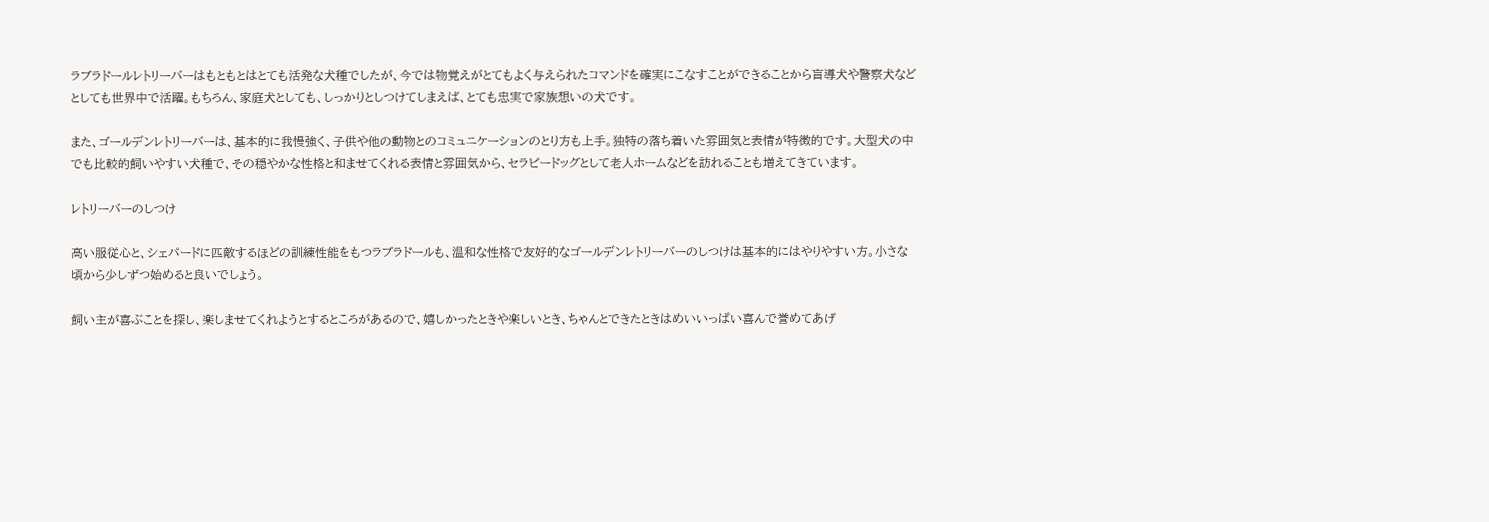ラブラドールレトリーバーはもともとはとても活発な犬種でしたが、今では物覚えがとてもよく与えられたコマンドを確実にこなすことができることから盲導犬や警察犬などとしても世界中で活躍。もちろん、家庭犬としても、しっかりとしつけてしまえば、とても忠実で家族想いの犬です。

また、ゴールデンレトリーバーは、基本的に我慢強く、子供や他の動物とのコミュニケーションのとり方も上手。独特の落ち着いた雰囲気と表情が特徴的です。大型犬の中でも比較的飼いやすい犬種で、その穏やかな性格と和ませてくれる表情と雰囲気から、セラピードッグとして老人ホームなどを訪れることも増えてきています。

レトリーバーのしつけ

高い服従心と、シェパードに匹敵するほどの訓練性能をもつラブラドールも、温和な性格で友好的なゴールデンレトリーバーのしつけは基本的にはやりやすい方。小さな頃から少しずつ始めると良いでしょう。

飼い主が喜ぶことを探し、楽しませてくれようとするところがあるので、嬉しかったときや楽しいとき、ちゃんとできたときはめいいっぱい喜んで誉めてあげ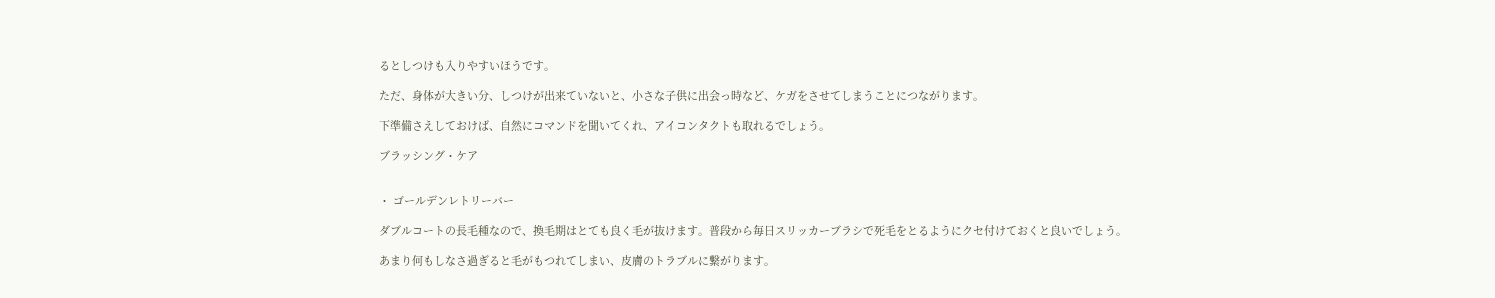るとしつけも入りやすいほうです。

ただ、身体が大きい分、しつけが出来ていないと、小さな子供に出会っ時など、ケガをさせてしまうことにつながります。

下準備さえしておけば、自然にコマンドを聞いてくれ、アイコンタクトも取れるでしょう。

ブラッシング・ケア


・ ゴールデンレトリーバー

ダブルコートの長毛種なので、換毛期はとても良く毛が抜けます。普段から毎日スリッカーブラシで死毛をとるようにクセ付けておくと良いでしょう。

あまり何もしなさ過ぎると毛がもつれてしまい、皮膚のトラブルに繋がります。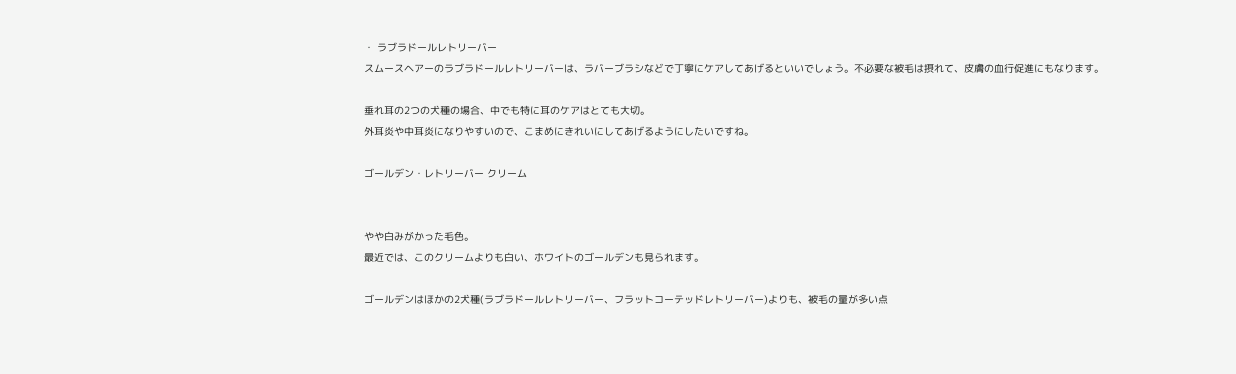・ ラブラドールレトリーバー
スムースヘアーのラブラドールレトリーバーは、ラバーブラシなどで丁寧にケアしてあげるといいでしょう。不必要な被毛は摂れて、皮膚の血行促進にもなります。

垂れ耳の2つの犬種の場合、中でも特に耳のケアはとても大切。
外耳炎や中耳炎になりやすいので、こまめにきれいにしてあげるようにしたいですね。

ゴールデン・レトリーバー クリーム


やや白みがかった毛色。
最近では、このクリームよりも白い、ホワイトのゴールデンも見られます。

ゴールデンはほかの2犬種(ラブラドールレトリーバー、フラットコーテッドレトリーバー)よりも、被毛の量が多い点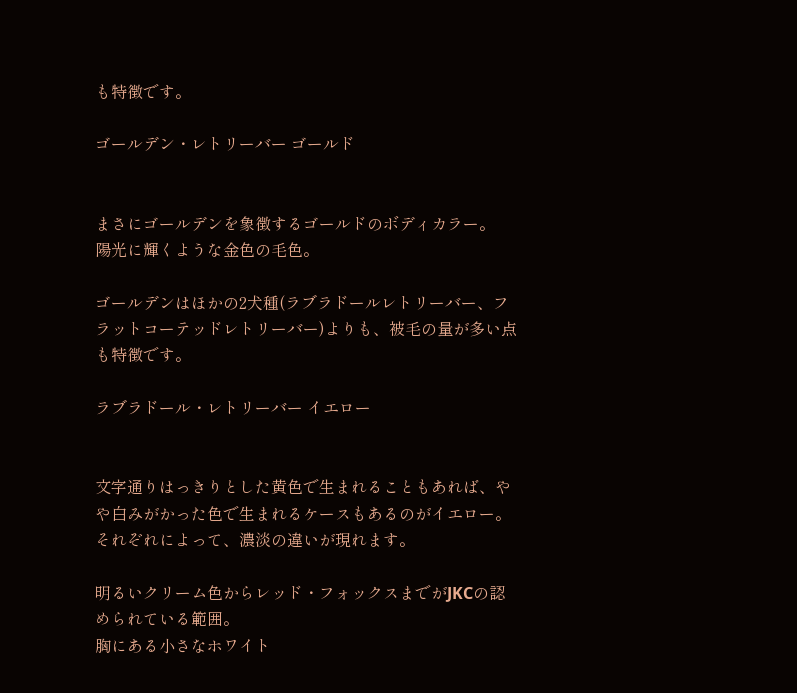も特徴です。

ゴールデン・レトリーバー ゴールド


まさにゴールデンを象徴するゴールドのボディカラー。
陽光に輝くような金色の毛色。

ゴールデンはほかの2犬種(ラブラドールレトリーバー、フラットコーテッドレトリーバー)よりも、被毛の量が多い点も特徴です。

ラブラドール・レトリーバー イエロー


文字通りはっきりとした黄色で生まれることもあれば、やや白みがかった色で生まれるケースもあるのがイエロー。それぞれによって、濃淡の違いが現れます。

明るいクリーム色からレッド・フォックスまでがJKCの認められている範囲。
胸にある小さなホワイト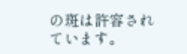の斑は許容されています。